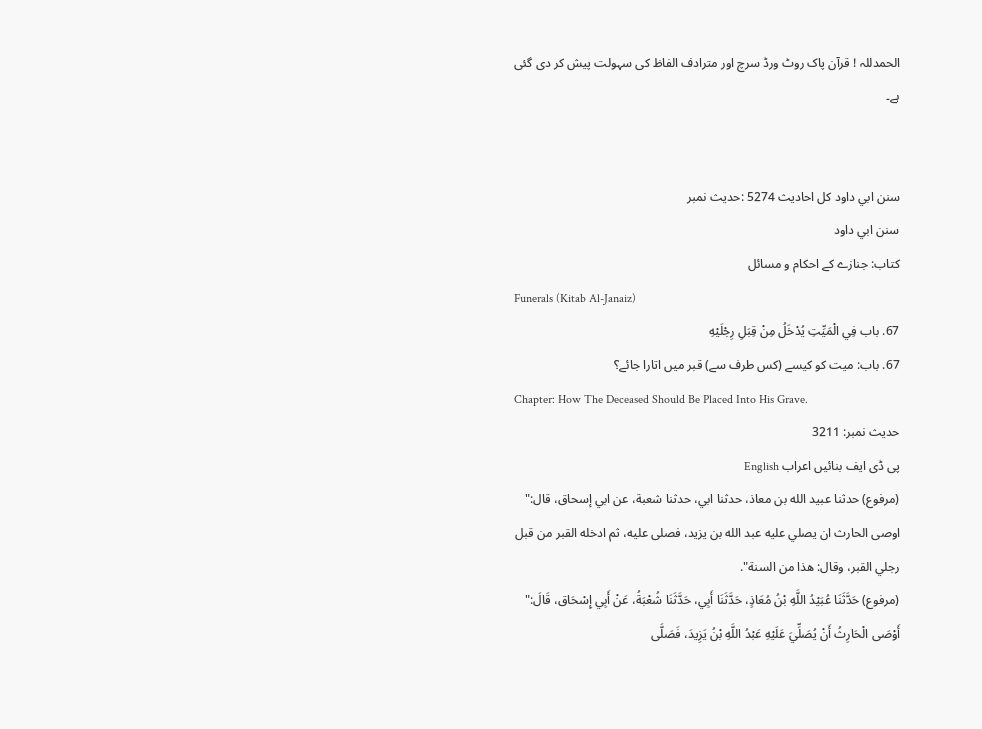الحمدللہ ! قرآن پاک روٹ ورڈ سرچ اور مترادف الفاظ کی سہولت پیش کر دی گئی ہے۔


سنن ابي داود کل احادیث 5274 :حدیث نمبر
سنن ابي داود
کتاب: جنازے کے احکام و مسائل
Funerals (Kitab Al-Janaiz)
67. باب فِي الْمَيِّتِ يُدْخَلُ مِنْ قِبَلِ رِجْلَيْهِ
67. باب: میت کو کیسے (کس طرف سے) قبر میں اتارا جائے؟
Chapter: How The Deceased Should Be Placed Into His Grave.
حدیث نمبر: 3211
پی ڈی ایف بنائیں اعراب English
(مرفوع) حدثنا عبيد الله بن معاذ، حدثنا ابي، حدثنا شعبة، عن ابي إسحاق، قال:" اوصى الحارث ان يصلي عليه عبد الله بن يزيد، فصلى عليه، ثم ادخله القبر من قبل رجلي القبر، وقال: هذا من السنة".
(مرفوع) حَدَّثَنَا عُبَيْدُ اللَّهِ بْنُ مُعَاذٍ، حَدَّثَنَا أَبِي، حَدَّثَنَا شُعْبَةُ، عَنْ أَبِي إِسْحَاق، قَالَ:" أَوْصَى الْحَارِثُ أَنْ يُصَلِّيَ عَلَيْهِ عَبْدُ اللَّهِ بْنُ يَزِيدَ، فَصَلَّى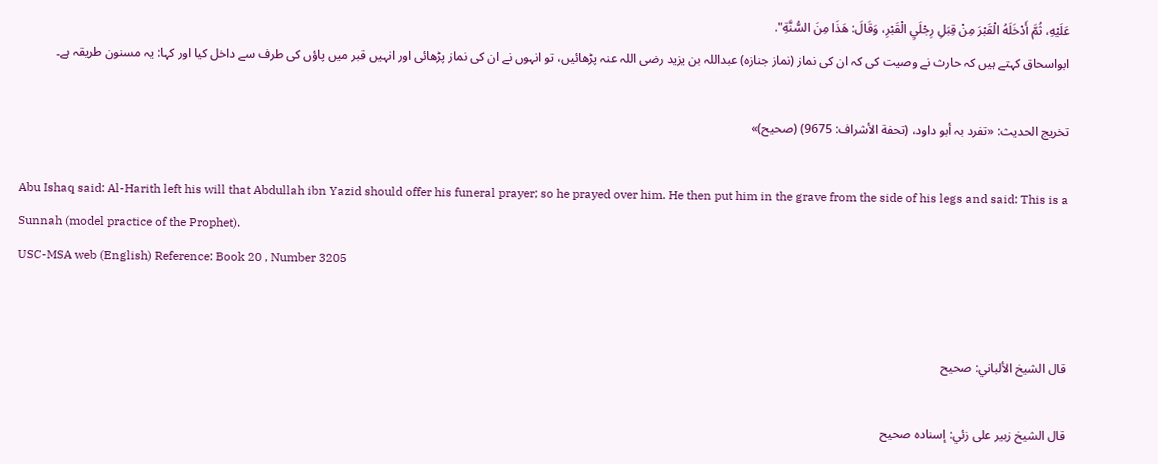عَلَيْهِ، ثُمَّ أَدْخَلَهُ الْقَبْرَ مِنْ قِبَلِ رِجْلَيِ الْقَبْرِ، وَقَالَ: هَذَا مِنَ السُّنَّةِ".
ابواسحاق کہتے ہیں کہ حارث نے وصیت کی کہ ان کی نماز (نماز جنازہ) عبداللہ بن یزید رضی اللہ عنہ پڑھائیں، تو انہوں نے ان کی نماز پڑھائی اور انہیں قبر میں پاؤں کی طرف سے داخل کیا اور کہا: یہ مسنون طریقہ ہے۔

تخریج الحدیث: «تفرد بہ أبو داود، (تحفة الأشراف: 9675) (صحیح)»

Abu Ishaq said: Al-Harith left his will that Abdullah ibn Yazid should offer his funeral prayer; so he prayed over him. He then put him in the grave from the side of his legs and said: This is a Sunnah (model practice of the Prophet).
USC-MSA web (English) Reference: Book 20 , Number 3205


قال الشيخ الألباني: صحيح

قال الشيخ زبير على زئي: إسناده صحيح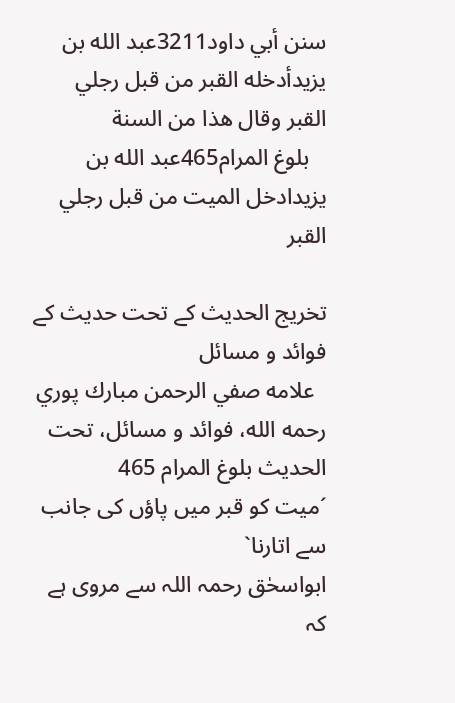سنن أبي داود3211عبد الله بن يزيدأدخله القبر من قبل رجلي القبر وقال هذا من السنة
   بلوغ المرام465عبد الله بن يزيدادخل الميت من قبل رجلي القبر

تخریج الحدیث کے تحت حدیث کے فوائد و مسائل
  علامه صفي الرحمن مبارك پوري رحمه الله، فوائد و مسائل، تحت الحديث بلوغ المرام 465
´میت کو قبر میں پاؤں کی جانب سے اتارنا`
ابواسحٰق رحمہ اللہ سے مروی ہے کہ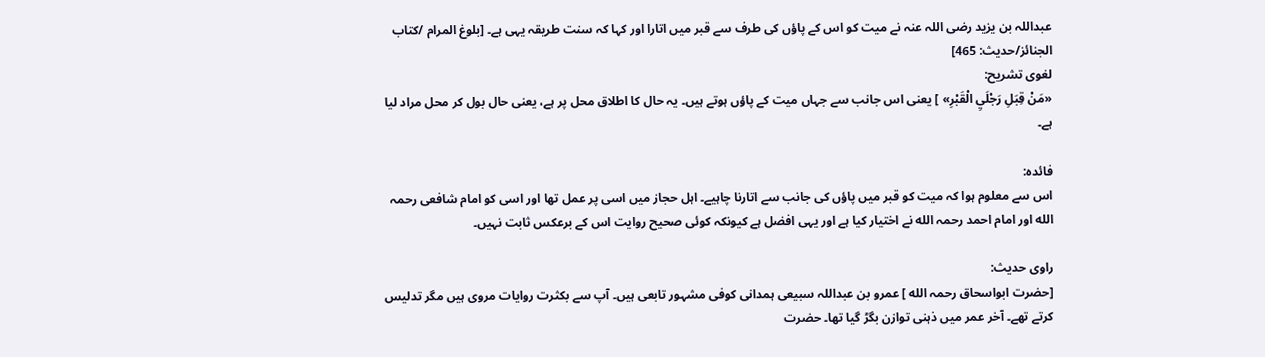عبداللہ بن یزید رضی اللہ عنہ نے میت کو اس کے پاؤں کی طرف سے قبر میں اتارا اور کہا کہ سنت طریقہ یہی ہے۔ [بلوغ المرام /كتاب الجنائز/حدیث: 465]
لغوی تشریح:
«مَنْ قِبَلِ رَجْلَيِ الْقَبْرِ» ] یعنی اس جانب سے جہاں میت کے پاؤں ہوتے ہیں۔ یہ حال کا اطلاق محل پر ہے، یعنی حال بول کر محل مراد لیا ہے۔

فائدہ:
اس سے معلوم ہوا کہ میت کو قبر میں پاؤں کی جانب سے اتارنا چاہیے۔ اہل حجاز میں اسی پر عمل تھا اور اسی کو امام شافعی رحمہ الله اور امام احمد رحمہ الله نے اختیار کیا ہے اور یہی افضل ہے کیونکہ کوئی صحیح روایت اس کے برعکس ثابت نہیں۔

راوی حدیث:
[حضرت ابواسحاق رحمہ الله ] عمرو بن عبداللہ سبیعی ہمدانی کوفی مشہور تابعی ہیں۔ آپ سے بکثرت روایات مروی ہیں مگر تدلیس کرتے تھے۔ آخر عمر میں ذہنی توازن بگڑ گیا تھا۔ حضرت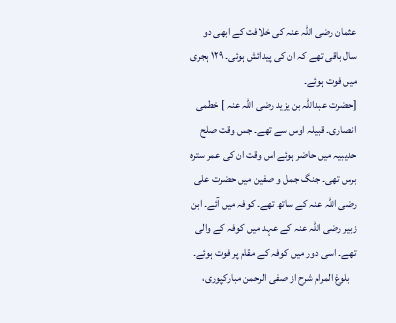عثمان رضی اللہ عنہ کی خلافت کے ابھی دو سال باقی تھے کہ ان کی پیدائش ہوئی۔ ۱۲۹ ہجری میں فوت ہوئے۔
[حضرت عبداللہ بن یزید رضی اللہ عنہ ] خطمی انصاری۔ قبیلہ اوس سے تھے۔ جس وقت صلح حدیبیہ میں حاضر ہوئے اس وقت ان کی عمر سترہ برس تھی۔ جنگ جمل و صفین میں حضرت علی رضی اللہ عنہ کے ساتھ تھے۔ کوفہ میں آئے۔ ابن زبیر رضی اللہ عنہ کے عہد میں کوفہ کے والی تھے۔ اسی دور میں کوفہ کے مقام پر فوت ہوئے۔
   بلوغ المرام شرح از صفی الرحمن مبارکپوری،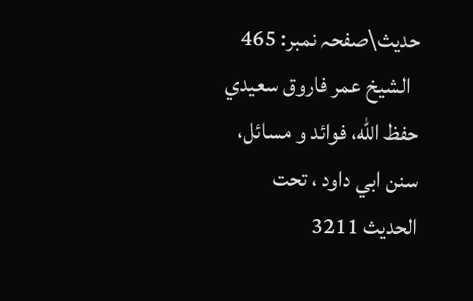حدیث\صفحہ نمبر: 465
  الشيخ عمر فاروق سعيدي حفظ الله، فوائد و مسائل، سنن ابي داود ، تحت الحديث 3211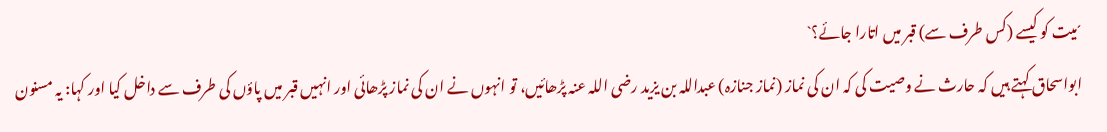´میت کو کیسے (کس طرف سے) قبر میں اتارا جائے؟`
ابواسحاق کہتے ہیں کہ حارث نے وصیت کی کہ ان کی نماز (نماز جنازہ) عبداللہ بن یزید رضی اللہ عنہ پڑھائیں، تو انہوں نے ان کی نماز پڑھائی اور انہیں قبر میں پاؤں کی طرف سے داخل کیا اور کہا: یہ مسنون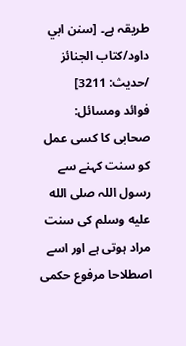طریقہ ہے۔ [سنن ابي داود/كتاب الجنائز /حدیث: 3211]
فوائد ومسائل:
صحابی کا کسی عمل کو سنت کہنے سے رسول اللہ صلى الله عليه وسلم کی سنت مراد ہوتی ہے اور اسے اصطلاحا مرفوع حکمی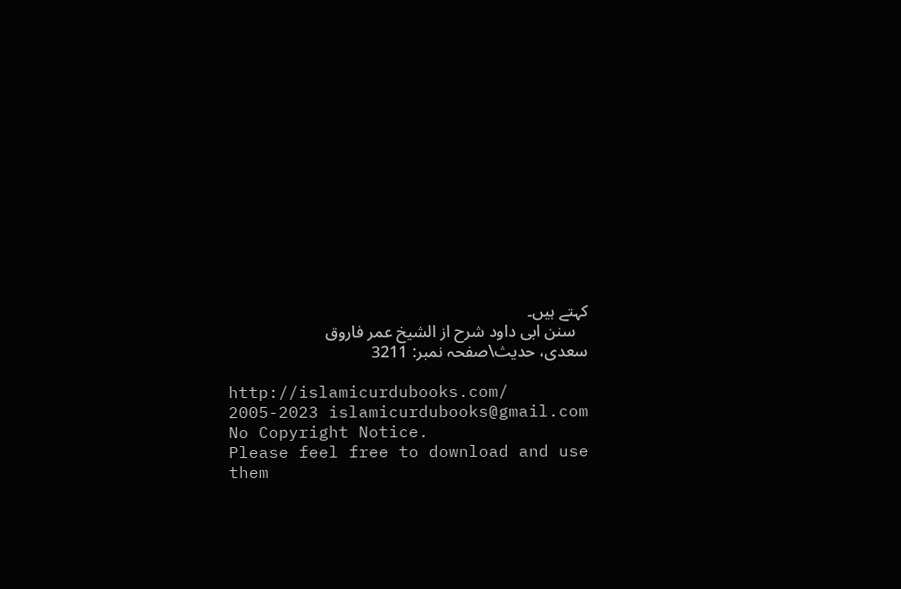کہتے ہیں۔
   سنن ابی داود شرح از الشیخ عمر فاروق سعدی، حدیث\صفحہ نمبر: 3211

http://islamicurdubooks.com/ 2005-2023 islamicurdubooks@gmail.com No Copyright Notice.
Please feel free to download and use them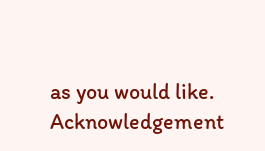as you would like.
Acknowledgement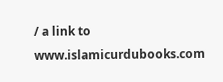/ a link to www.islamicurdubooks.com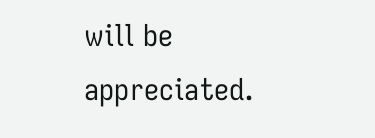will be appreciated.